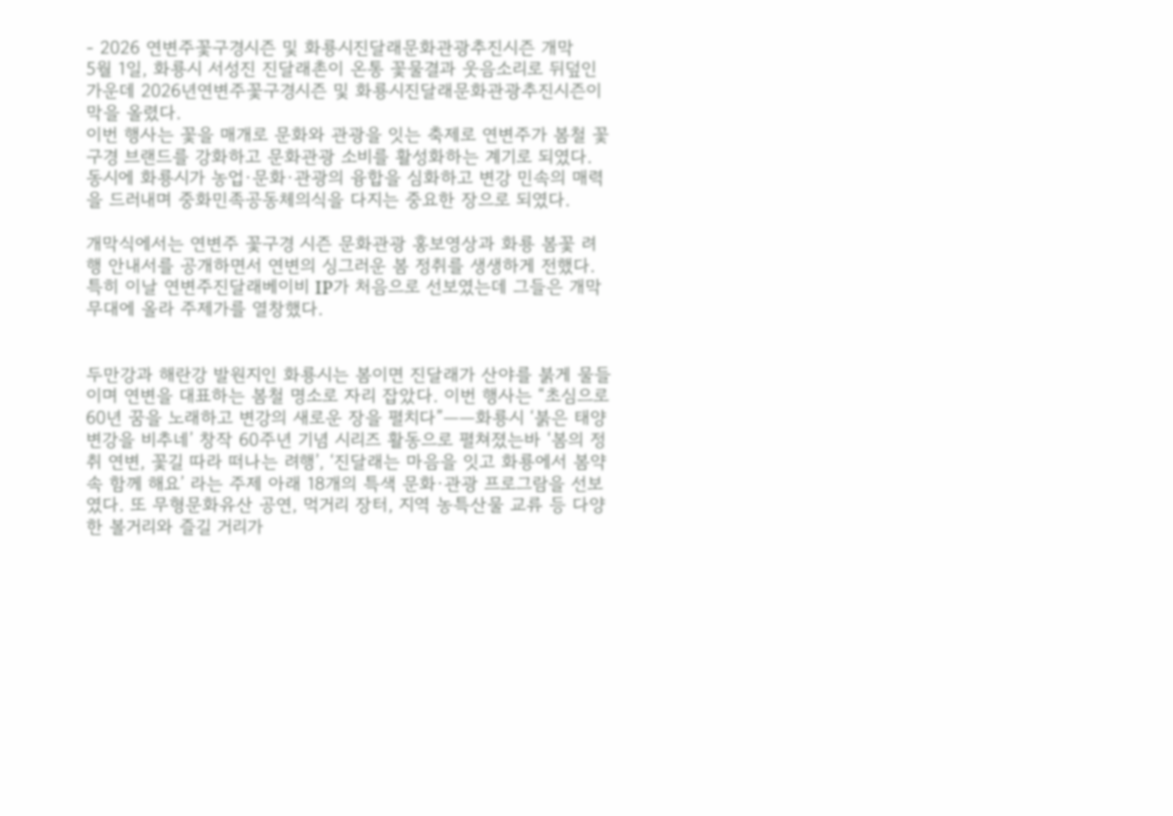- 2026 연변주꽃구경시즌 및 화룡시진달래문화관광추진시즌 개막
5월 1일, 화룡시 서성진 진달래촌이 온통 꽃물결과 웃음소리로 뒤덮인 가운데 2026년연변주꽃구경시즌 및 화룡시진달래문화관광추진시즌이 막을 올렸다.
이번 행사는 꽃을 매개로 문화와 관광을 잇는 축제로 연변주가 봄철 꽃구경 브랜드를 강화하고 문화관광 소비를 활성화하는 계기로 되였다. 동시에 화룡시가 농업·문화·관광의 융합을 심화하고 변강 민속의 매력을 드러내며 중화민족공동체의식을 다지는 중요한 장으로 되였다.

개막식에서는 연변주 꽃구경 시즌 문화관광 홍보영상과 화룡 봄꽃 려행 안내서를 공개하면서 연변의 싱그러운 봄 정취를 생생하게 전했다. 특히 이날 연변주진달래베이비 IP가 처음으로 선보였는데 그들은 개막 무대에 올라 주제가를 열창했다.


두만강과 해란강 발원지인 화룡시는 봄이면 진달래가 산야를 붉게 물들이며 연변을 대표하는 봄철 명소로 자리 잡았다. 이번 행사는 “초심으로 60년 꿈을 노래하고 변강의 새로운 장을 펼치다”——화룡시 ‘붉은 태양 변강을 비추네’ 창작 60주년 기념 시리즈 활동으로 펼쳐졌는바 ‘봄의 정취 연변, 꽃길 따라 떠나는 려행’, ‘진달래는 마음을 잇고 화룡에서 봄약속 함께 해요’ 라는 주제 아래 18개의 특색 문화·관광 프로그람을 선보였다. 또 무형문화유산 공연, 먹거리 장터, 지역 농특산물 교류 등 다양한 볼거리와 즐길 거리가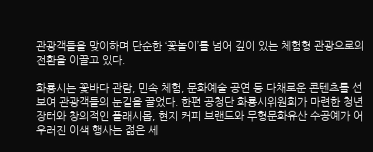관광객들을 맞이하며 단순한 ‘꽃놀이’를 넘어 깊이 있는 체험형 관광으로의 전환을 이끌고 있다.

화룡시는 꽃바다 관람, 민속 체험, 문화예술 공연 등 다채로운 콘텐츠를 선보여 관광객들의 눈길을 끌었다. 한편 공청단 화룡시위원회가 마련한 청년 장터와 창의적인 플래시몹, 현지 커피 브랜드와 무형문화유산 수공예가 어우러진 이색 행사는 젊은 세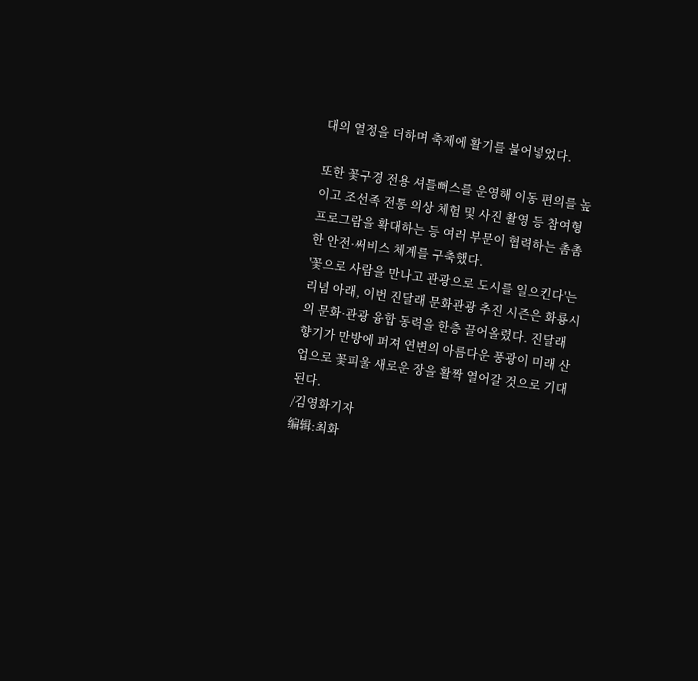대의 열정을 더하며 축제에 활기를 불어넣었다.

또한 꽃구경 전용 셔틀뻐스를 운영해 이동 편의를 높이고 조선족 전통 의상 체험 및 사진 촬영 등 참여형 프로그람을 확대하는 등 여러 부문이 협력하는 촘촘한 안전·써비스 체계를 구축했다.
'꽃으로 사람을 만나고 관광으로 도시를 일으킨다'는 리념 아래, 이번 진달래 문화관광 추진 시즌은 화룡시의 문화·관광 융합 동력을 한층 끌어올렸다. 진달래 향기가 만방에 퍼져 연변의 아름다운 풍광이 미래 산업으로 꽃피울 새로운 장을 활짝 열어갈 것으로 기대된다.
/김영화기자
编辑:최화